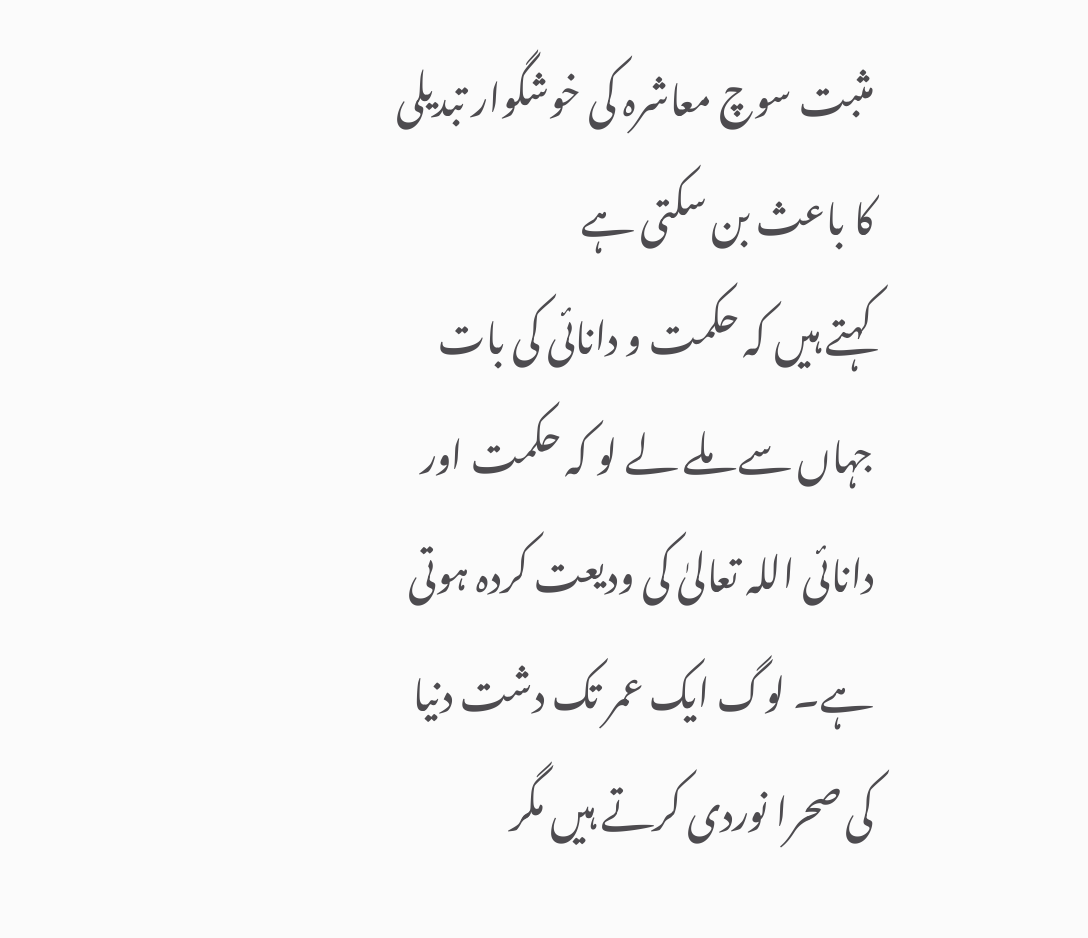مثبت سوچ معاشرہ کی خوشگوار تبدیلی کا باعث بن سکتی ہے
کہتے ہیں کہ حکمت و دانائی کی بات جہاں سے ملے لے لو کہ حکمت اور دانائی اللہ تعالیٰ کی ودیعت کردہ ہوتی ہے۔ لوگ ایک عمر تک دشت دنیا کی صحرا نوردی کرتے ہیں مگر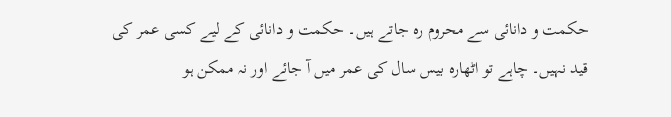حکمت و دانائی سے محروم رہ جاتے ہیں۔ حکمت و دانائی کے لیے کسی عمر کی قید نہیں۔ چاہے تو اٹھارہ بیس سال کی عمر میں آ جائے اور نہ ممکن ہو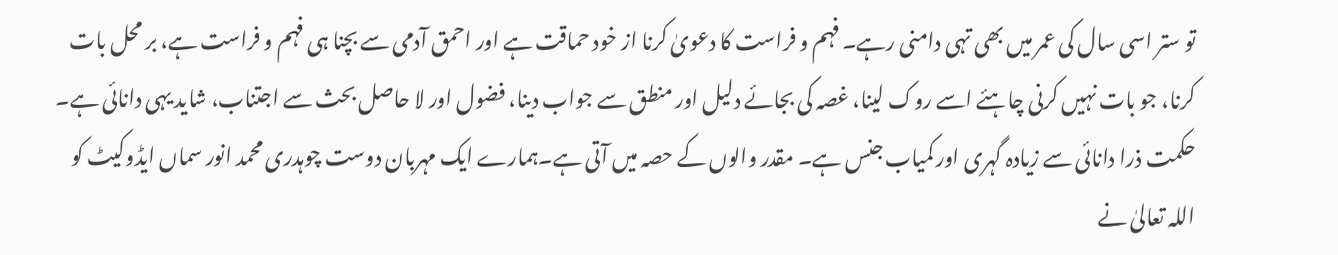تو ستر اسی سال کی عمر میں بھی تہی دامنی رہے۔ فہم و فراست کا دعویٰ کرنا از خود حماقت ہے اور احمق آدمی سے بچنا ہی فہم و فراست ہے، بر محل بات کرنا، جو بات نہیں کرنی چاہئے اسے روک لینا، غصہ کی بجائے دلیل اور منطق سے جواب دینا، فضول اور لا حاصل بحث سے اجتناب، شاید یہی دانائی ہے۔ حکمت ذرا دانائی سے زیادہ گہری اور کمیاب جنس ہے۔ مقدر والوں کے حصہ میں آتی ہے۔ہمارے ایک مہربان دوست چوہدری محمد انور سماں ایڈوکیٹ کو اللہ تعالیٰ نے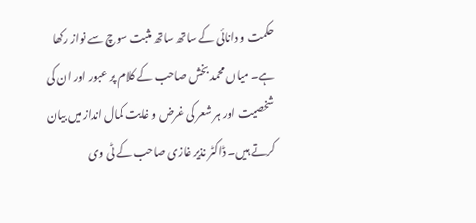حکمت و دانائی کے ساتھ ساتھ مثبت سوچ سے نواز رکھا ہے۔ میاں محمد بخش صاحب کے کلام پر عبور اور ان کی شخصیت اور ہر شعر کی غرض و غایت کمال انداز میں بیان کرتے ہیں۔ ڈاکٹر نذیر غازی صاحب کے ٹی وی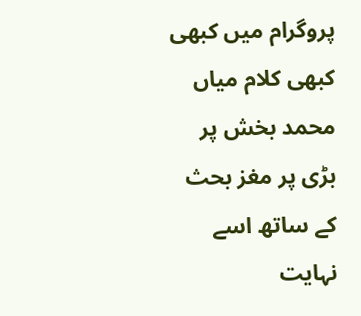پروگرام میں کبھی کبھی کلام میاں محمد بخش پر بڑی پر مغز بحث کے ساتھ اسے نہایت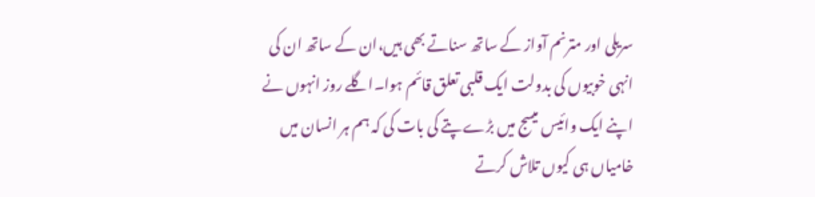سریلی اور مترنم آواز کے ساتھ سناتے بھی ہیں،ان کے ساتھ ان کی انہی خوبیوں کی بدولت ایک قلبی تعلق قائم ہوا۔اگلے روز انہوں نے اپنے ایک وائیس میسج میں بڑے پتے کی بات کی کہ ہم ہر انسان میں خامیاں ہی کیوں تلاش کرتے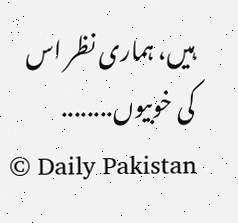ہیں، ہماری نظر اس کی خوبیوں........
© Daily Pakistan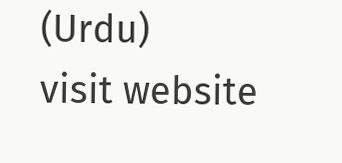(Urdu)
visit website